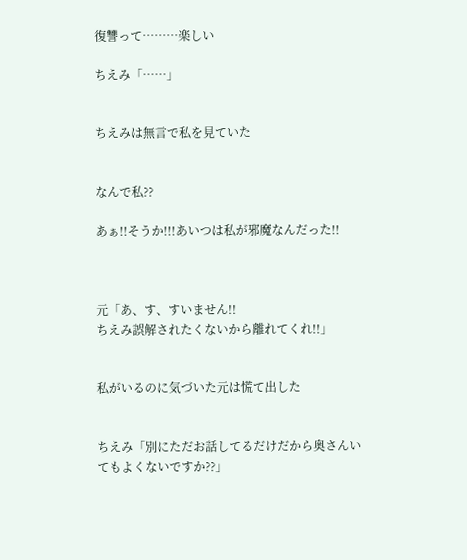復讐って………楽しい

ちえみ「……」


ちえみは無言で私を見ていた


なんで私??

あぁ!!そうか!!!あいつは私が邪魔なんだった!!



元「あ、す、すいません!!
ちえみ誤解されたくないから離れてくれ!!」


私がいるのに気づいた元は慌て出した


ちえみ「別にただお話してるだけだから奥さんいてもよくないですか??」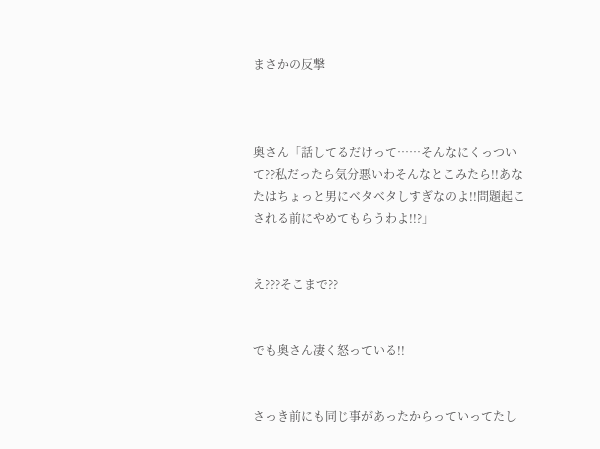まさかの反撃



奥さん「話してるだけって……そんなにくっついて??私だったら気分悪いわそんなとこみたら!!あなたはちょっと男にベタベタしすぎなのよ!!問題起こされる前にやめてもらうわよ!!?」


え???そこまで??


でも奥さん凄く怒っている!!


さっき前にも同じ事があったからっていってたし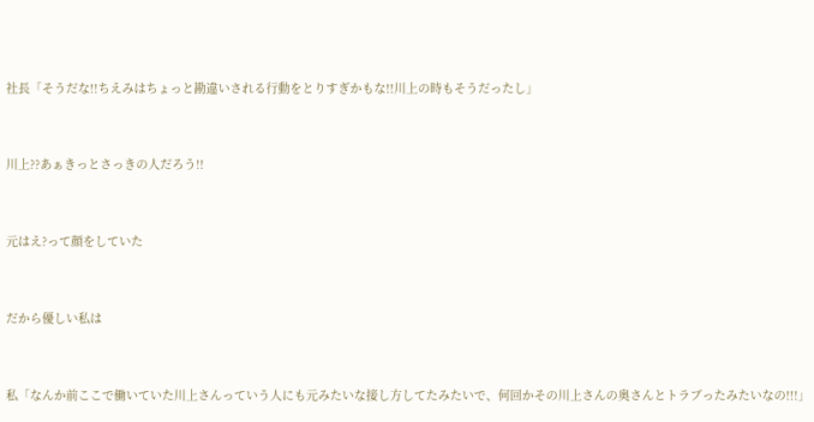社長「そうだな!!ちえみはちょっと勘違いされる行動をとりすぎかもな!!川上の時もそうだったし」


川上??あぁきっとさっきの人だろう!!


元はえ?って顔をしていた


だから優しい私は


私「なんか前ここで働いていた川上さんっていう人にも元みたいな接し方してたみたいで、何回かその川上さんの奥さんとトラブったみたいなの!!!」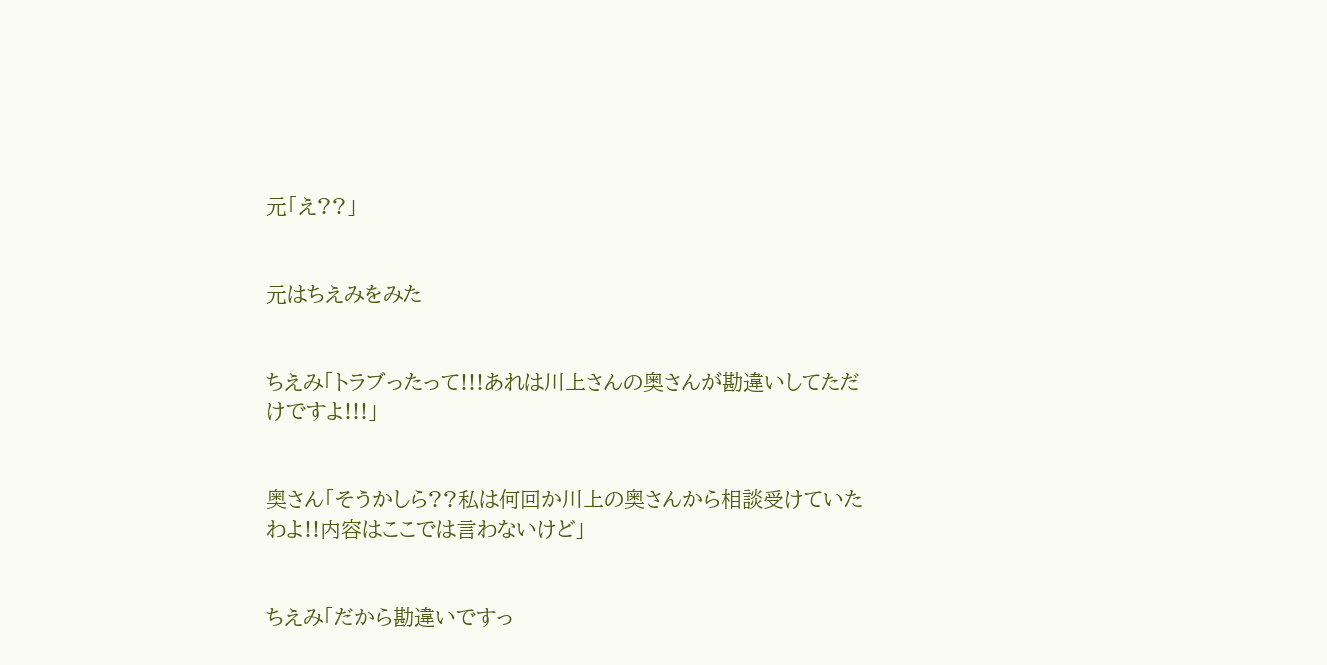元「え??」


元はちえみをみた


ちえみ「トラブったって!!!あれは川上さんの奥さんが勘違いしてただけですよ!!!」


奥さん「そうかしら??私は何回か川上の奥さんから相談受けていたわよ!!内容はここでは言わないけど」


ちえみ「だから勘違いですっ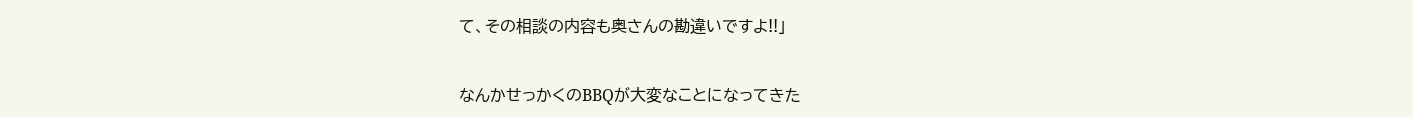て、その相談の内容も奥さんの勘違いですよ!!」


なんかせっかくのBBQが大変なことになってきた